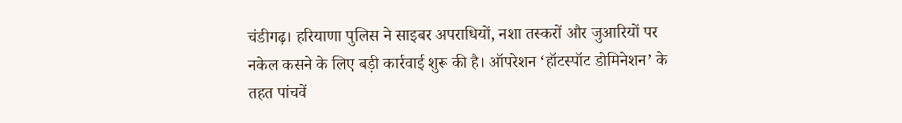चंडीगढ़। हरियाणा पुलिस ने साइबर अपराधियों, नशा तस्करों और जुआरियों पर नकेल कसने के लिए बड़ी कार्रवाई शुरू की है। ऑपरेशन ‘हॉटस्पॉट डोमिनेशन’ के तहत पांचवें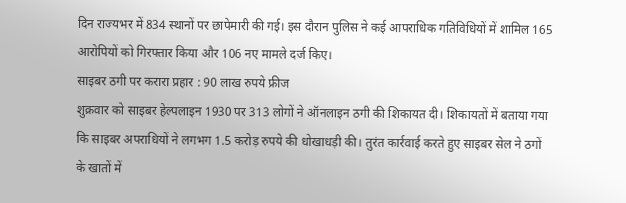दिन राज्यभर में 834 स्थानों पर छापेमारी की गई। इस दौरान पुलिस ने कई आपराधिक गतिविधियों में शामिल 165 आरोपियों को गिरफ्तार किया और 106 नए मामले दर्ज किए।
साइबर ठगी पर करारा प्रहार : 90 लाख रुपये फ्रीज
शुक्रवार को साइबर हेल्पलाइन 1930 पर 313 लोगों ने ऑनलाइन ठगी की शिकायत दी। शिकायतों में बताया गया कि साइबर अपराधियों ने लगभग 1.5 करोड़ रुपये की धोखाधड़ी की। तुरंत कार्रवाई करते हुए साइबर सेल ने ठगों के खातों में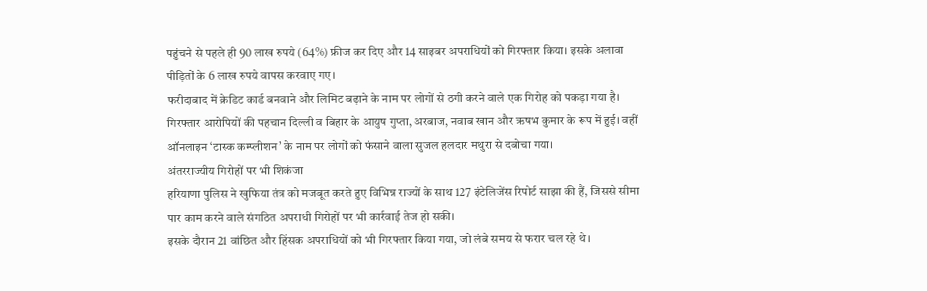पहुंचने से पहले ही 90 लाख रुपये (64%) फ्रीज कर दिए और 14 साइबर अपराधियों को गिरफ्तार किया। इसके अलावा पीड़ितों के 6 लाख रुपये वापस करवाए गए।
फरीदाबाद में क्रेडिट कार्ड बनवाने और लिमिट बढ़ाने के नाम पर लोगों से ठगी करने वाले एक गिरोह को पकड़ा गया है। गिरफ्तार आरोपियों की पहचान दिल्ली व बिहार के आयुष गुप्ता, अरबाज, नवाब खान और ऋषभ कुमार के रूप में हुई। वहीं ऑनलाइन ‘टास्क कम्प्लीशन’ के नाम पर लोगों को फंसाने वाला सुजल हलदार मथुरा से दबोचा गया।
अंतरराज्यीय गिरोहों पर भी शिकंजा
हरियाणा पुलिस ने खुफिया तंत्र को मजबूत करते हुए विभिन्न राज्यों के साथ 127 इंटेलिजेंस रिपोर्ट साझा की हैं, जिससे सीमा पार काम करने वाले संगठित अपराधी गिरोहों पर भी कार्रवाई तेज हो सकी।
इसके दौरान 21 वांछित और हिंसक अपराधियों को भी गिरफ्तार किया गया, जो लंबे समय से फरार चल रहे थे।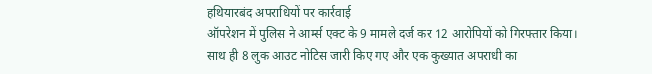हथियारबंद अपराधियों पर कार्रवाई
ऑपरेशन में पुलिस ने आर्म्स एक्ट के 9 मामले दर्ज कर 12 आरोपियों को गिरफ्तार किया।
साथ ही 8 लुक आउट नोटिस जारी किए गए और एक कुख्यात अपराधी का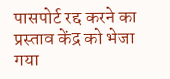पासपोर्ट रद्द करने का प्रस्ताव केंद्र को भेजा गया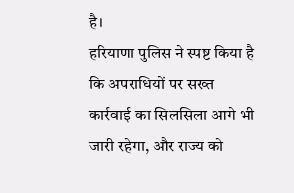है।
हरियाणा पुलिस ने स्पष्ट किया है कि अपराधियों पर सख्त कार्रवाई का सिलसिला आगे भी जारी रहेगा, और राज्य को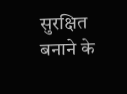सुरक्षित बनाने के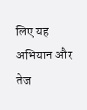लिए यह अभियान और तेज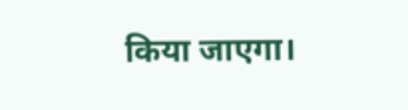किया जाएगा।